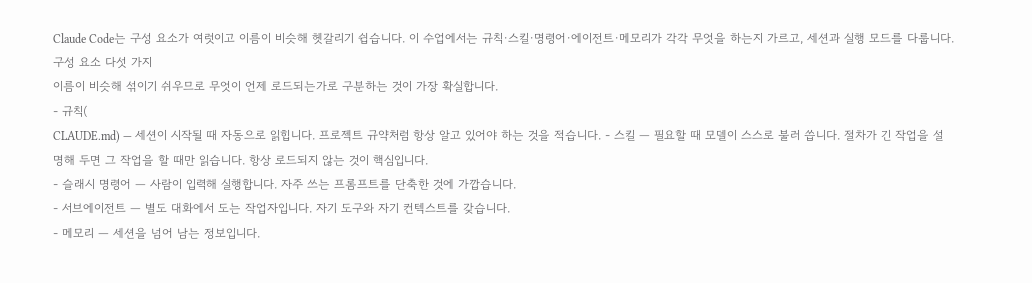Claude Code는 구성 요소가 여럿이고 이름이 비슷해 헷갈리기 쉽습니다. 이 수업에서는 규칙·스킬·명령어·에이전트·메모리가 각각 무엇을 하는지 가르고, 세션과 실행 모드를 다룹니다.
구성 요소 다섯 가지
이름이 비슷해 섞이기 쉬우므로 무엇이 언제 로드되는가로 구분하는 것이 가장 확실합니다.
- 규칙(
CLAUDE.md) — 세션이 시작될 때 자동으로 읽힙니다. 프로젝트 규약처럼 항상 알고 있어야 하는 것을 적습니다. - 스킬 — 필요할 때 모델이 스스로 불러 씁니다. 절차가 긴 작업을 설명해 두면 그 작업을 할 때만 읽습니다. 항상 로드되지 않는 것이 핵심입니다.
- 슬래시 명령어 — 사람이 입력해 실행합니다. 자주 쓰는 프롬프트를 단축한 것에 가깝습니다.
- 서브에이전트 — 별도 대화에서 도는 작업자입니다. 자기 도구와 자기 컨텍스트를 갖습니다.
- 메모리 — 세션을 넘어 남는 정보입니다.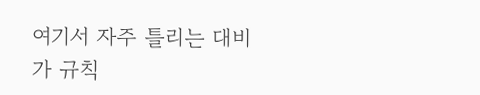여기서 자주 틀리는 대비가 규칙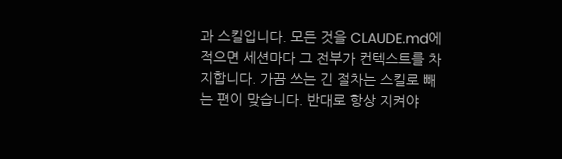과 스킬입니다. 모든 것을 CLAUDE.md에 적으면 세션마다 그 전부가 컨텍스트를 차지합니다. 가끔 쓰는 긴 절차는 스킬로 빼는 편이 맞습니다. 반대로 항상 지켜야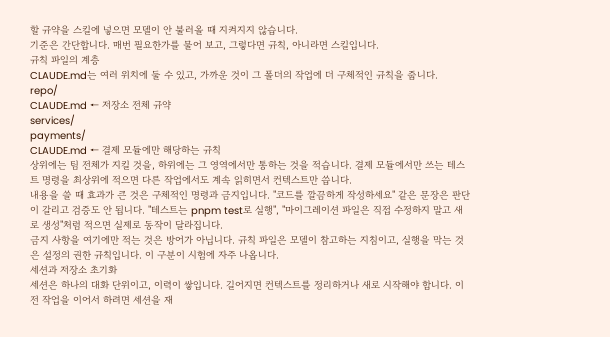할 규약을 스킬에 넣으면 모델이 안 불러올 때 지켜지지 않습니다.
기준은 간단합니다. 매번 필요한가를 물어 보고, 그렇다면 규칙, 아니라면 스킬입니다.
규칙 파일의 계층
CLAUDE.md는 여러 위치에 둘 수 있고, 가까운 것이 그 폴더의 작업에 더 구체적인 규칙을 줍니다.
repo/
CLAUDE.md ← 저장소 전체 규약
services/
payments/
CLAUDE.md ← 결제 모듈에만 해당하는 규칙
상위에는 팀 전체가 지킬 것을, 하위에는 그 영역에서만 통하는 것을 적습니다. 결제 모듈에서만 쓰는 테스트 명령을 최상위에 적으면 다른 작업에서도 계속 읽히면서 컨텍스트만 씁니다.
내용을 쓸 때 효과가 큰 것은 구체적인 명령과 금지입니다. "코드를 깔끔하게 작성하세요" 같은 문장은 판단이 갈리고 검증도 안 됩니다. "테스트는 pnpm test로 실행", "마이그레이션 파일은 직접 수정하지 말고 새로 생성"처럼 적으면 실제로 동작이 달라집니다.
금지 사항을 여기에만 적는 것은 방어가 아닙니다. 규칙 파일은 모델이 참고하는 지침이고, 실행을 막는 것은 설정의 권한 규칙입니다. 이 구분이 시험에 자주 나옵니다.
세션과 저장소 초기화
세션은 하나의 대화 단위이고, 이력이 쌓입니다. 길어지면 컨텍스트를 정리하거나 새로 시작해야 합니다. 이전 작업을 이어서 하려면 세션을 재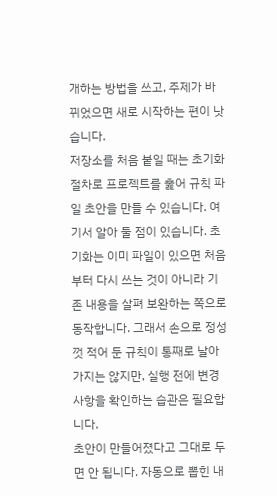개하는 방법을 쓰고, 주제가 바뀌었으면 새로 시작하는 편이 낫습니다.
저장소를 처음 붙일 때는 초기화 절차로 프로젝트를 훑어 규칙 파일 초안을 만들 수 있습니다. 여기서 알아 둘 점이 있습니다. 초기화는 이미 파일이 있으면 처음부터 다시 쓰는 것이 아니라 기존 내용을 살펴 보완하는 쪽으로 동작합니다. 그래서 손으로 정성껏 적어 둔 규칙이 통째로 날아가지는 않지만, 실행 전에 변경 사항을 확인하는 습관은 필요합니다.
초안이 만들어졌다고 그대로 두면 안 됩니다. 자동으로 뽑힌 내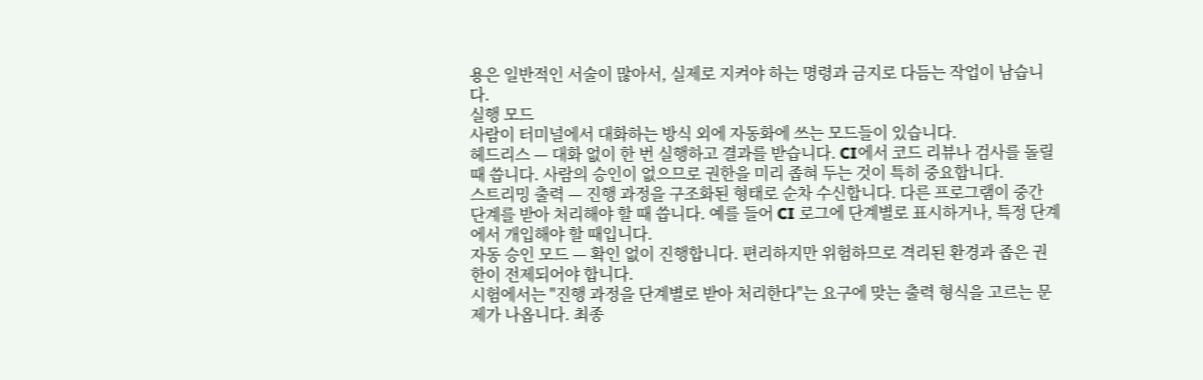용은 일반적인 서술이 많아서, 실제로 지켜야 하는 명령과 금지로 다듬는 작업이 남습니다.
실행 모드
사람이 터미널에서 대화하는 방식 외에 자동화에 쓰는 모드들이 있습니다.
헤드리스 — 대화 없이 한 번 실행하고 결과를 받습니다. CI에서 코드 리뷰나 검사를 돌릴 때 씁니다. 사람의 승인이 없으므로 권한을 미리 좁혀 두는 것이 특히 중요합니다.
스트리밍 출력 — 진행 과정을 구조화된 형태로 순차 수신합니다. 다른 프로그램이 중간 단계를 받아 처리해야 할 때 씁니다. 예를 들어 CI 로그에 단계별로 표시하거나, 특정 단계에서 개입해야 할 때입니다.
자동 승인 모드 — 확인 없이 진행합니다. 편리하지만 위험하므로 격리된 환경과 좁은 권한이 전제되어야 합니다.
시험에서는 "진행 과정을 단계별로 받아 처리한다"는 요구에 맞는 출력 형식을 고르는 문제가 나옵니다. 최종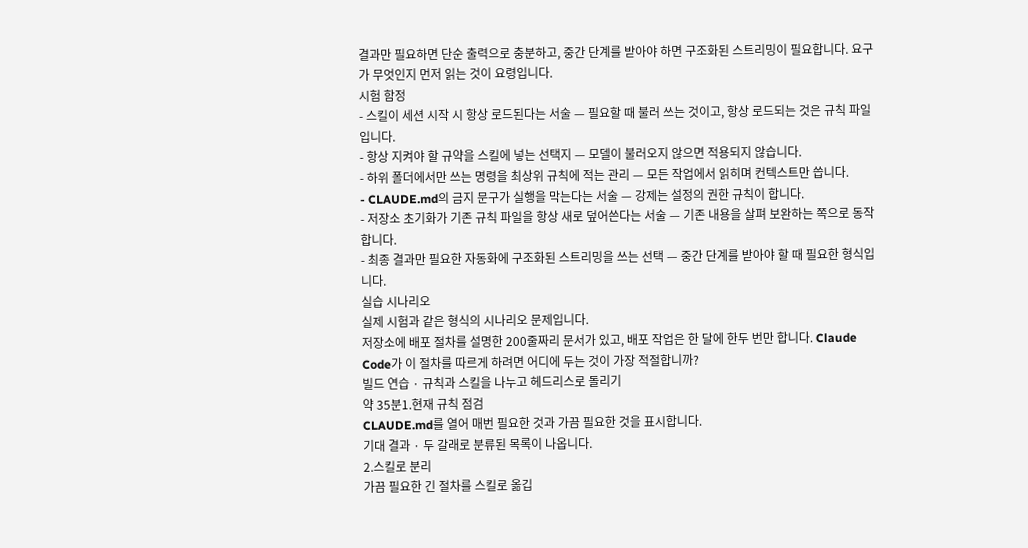결과만 필요하면 단순 출력으로 충분하고, 중간 단계를 받아야 하면 구조화된 스트리밍이 필요합니다. 요구가 무엇인지 먼저 읽는 것이 요령입니다.
시험 함정
- 스킬이 세션 시작 시 항상 로드된다는 서술 — 필요할 때 불러 쓰는 것이고, 항상 로드되는 것은 규칙 파일입니다.
- 항상 지켜야 할 규약을 스킬에 넣는 선택지 — 모델이 불러오지 않으면 적용되지 않습니다.
- 하위 폴더에서만 쓰는 명령을 최상위 규칙에 적는 관리 — 모든 작업에서 읽히며 컨텍스트만 씁니다.
- CLAUDE.md의 금지 문구가 실행을 막는다는 서술 — 강제는 설정의 권한 규칙이 합니다.
- 저장소 초기화가 기존 규칙 파일을 항상 새로 덮어쓴다는 서술 — 기존 내용을 살펴 보완하는 쪽으로 동작합니다.
- 최종 결과만 필요한 자동화에 구조화된 스트리밍을 쓰는 선택 — 중간 단계를 받아야 할 때 필요한 형식입니다.
실습 시나리오
실제 시험과 같은 형식의 시나리오 문제입니다.
저장소에 배포 절차를 설명한 200줄짜리 문서가 있고, 배포 작업은 한 달에 한두 번만 합니다. Claude Code가 이 절차를 따르게 하려면 어디에 두는 것이 가장 적절합니까?
빌드 연습 · 규칙과 스킬을 나누고 헤드리스로 돌리기
약 35분1.현재 규칙 점검
CLAUDE.md를 열어 매번 필요한 것과 가끔 필요한 것을 표시합니다.
기대 결과 · 두 갈래로 분류된 목록이 나옵니다.
2.스킬로 분리
가끔 필요한 긴 절차를 스킬로 옮깁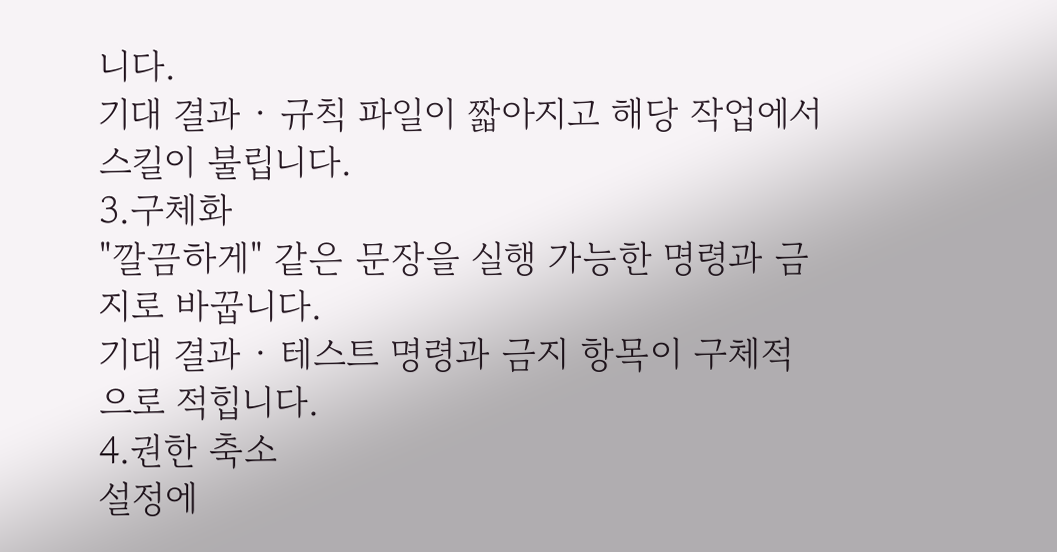니다.
기대 결과 · 규칙 파일이 짧아지고 해당 작업에서 스킬이 불립니다.
3.구체화
"깔끔하게" 같은 문장을 실행 가능한 명령과 금지로 바꿉니다.
기대 결과 · 테스트 명령과 금지 항목이 구체적으로 적힙니다.
4.권한 축소
설정에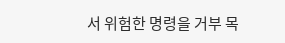서 위험한 명령을 거부 목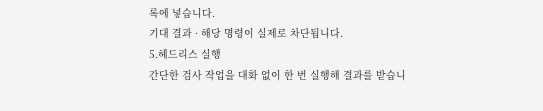록에 넣습니다.
기대 결과 · 해당 명령이 실제로 차단됩니다.
5.헤드리스 실행
간단한 검사 작업을 대화 없이 한 번 실행해 결과를 받습니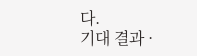다.
기대 결과 ·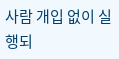사람 개입 없이 실행되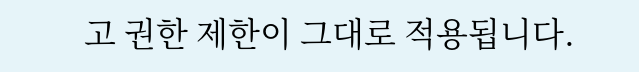고 권한 제한이 그대로 적용됩니다.